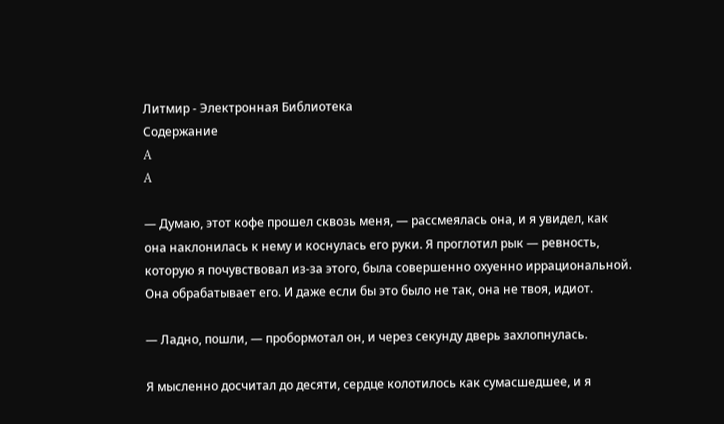Литмир - Электронная Библиотека
Содержание
A
A

— Думаю, этот кофе прошел сквозь меня, — рассмеялась она, и я увидел, как она наклонилась к нему и коснулась его руки. Я проглотил рык — ревность, которую я почувствовал из-за этого, была совершенно охуенно иррациональной. Она обрабатывает его. И даже если бы это было не так, она не твоя, идиот.

— Ладно, пошли, — пробормотал он, и через секунду дверь захлопнулась.

Я мысленно досчитал до десяти, сердце колотилось как сумасшедшее, и я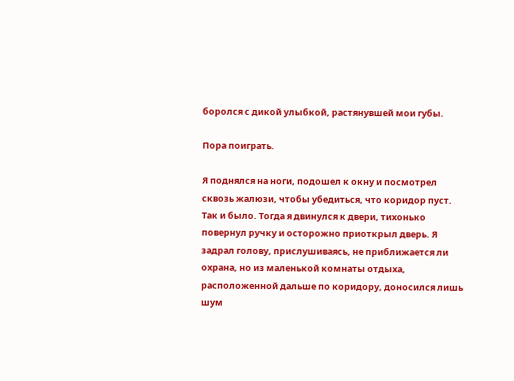боролся с дикой улыбкой, растянувшей мои губы.

Пора поиграть.

Я поднялся на ноги, подошел к окну и посмотрел сквозь жалюзи, чтобы убедиться, что коридор пуст. Так и было. Тогда я двинулся к двери, тихонько повернул ручку и осторожно приоткрыл дверь. Я задрал голову, прислушиваясь, не приближается ли охрана, но из маленькой комнаты отдыха, расположенной дальше по коридору, доносился лишь шум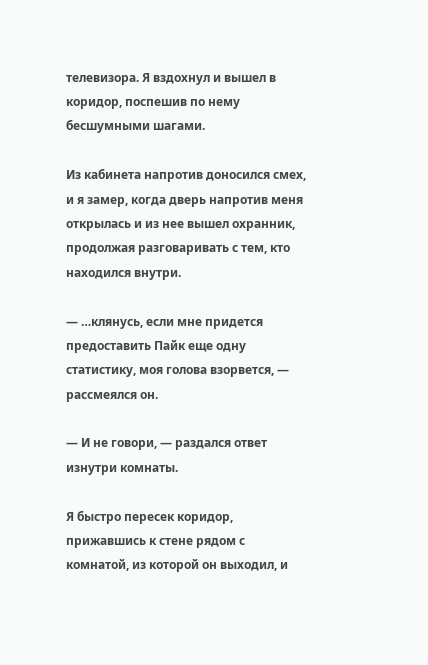телевизора. Я вздохнул и вышел в коридор, поспешив по нему бесшумными шагами.

Из кабинета напротив доносился смех, и я замер, когда дверь напротив меня открылась и из нее вышел охранник, продолжая разговаривать с тем, кто находился внутри.

— …клянусь, если мне придется предоставить Пайк еще одну статистику, моя голова взорвется, — рассмеялся он.

— И не говори, — раздался ответ изнутри комнаты.

Я быстро пересек коридор, прижавшись к стене рядом с комнатой, из которой он выходил, и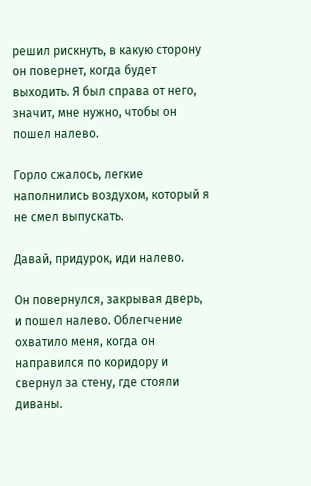решил рискнуть, в какую сторону он повернет, когда будет выходить. Я был справа от него, значит, мне нужно, чтобы он пошел налево.

Горло сжалось, легкие наполнились воздухом, который я не смел выпускать.

Давай, придурок, иди налево.

Он повернулся, закрывая дверь, и пошел налево. Облегчение охватило меня, когда он направился по коридору и свернул за стену, где стояли диваны.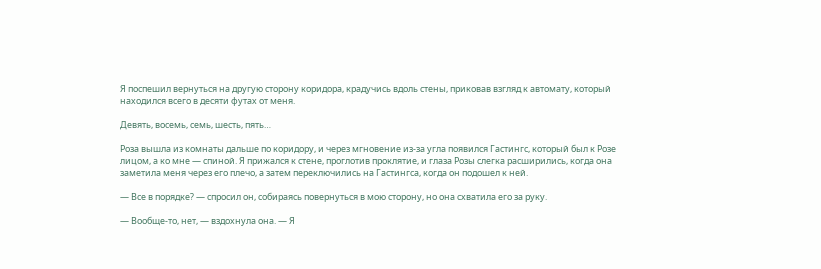Я поспешил вернуться на другую сторону коридора, крадучись вдоль стены, приковав взгляд к автомату, который находился всего в десяти футах от меня.

Девять, восемь, семь, шесть, пять…

Роза вышла из комнаты дальше по коридору, и через мгновение из-за угла появился Гастингс, который был к Розе лицом, а ко мне — спиной. Я прижался к стене, проглотив проклятие, и глаза Розы слегка расширились, когда она заметила меня через его плечо, а затем переключились на Гастингса, когда он подошел к ней.

— Все в порядке? — спросил он, собираясь повернуться в мою сторону, но она схватила его за руку.

— Вообще-то, нет, — вздохнула она. — Я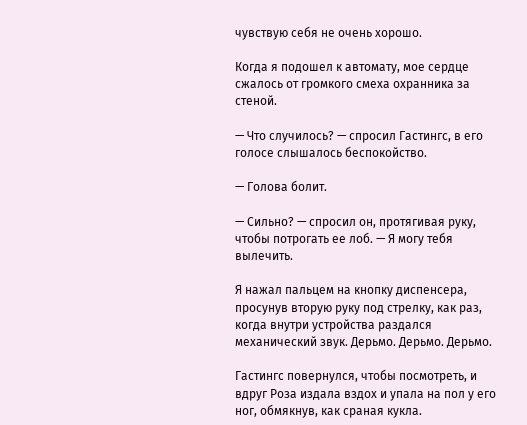чувствую себя не очень хорошо.

Когда я подошел к автомату, мое сердце сжалось от громкого смеха охранника за стеной.

— Что случилось? — спросил Гастингс, в его голосе слышалось беспокойство.

— Голова болит.

— Сильно? — спросил он, протягивая руку, чтобы потрогать ее лоб. — Я могу тебя вылечить.

Я нажал пальцем на кнопку диспенсера, просунув вторую руку под стрелку, как раз, когда внутри устройства раздался механический звук. Дерьмо. Дерьмо. Дерьмо.

Гастингс повернулся, чтобы посмотреть, и вдруг Роза издала вздох и упала на пол у его ног, обмякнув, как сраная кукла.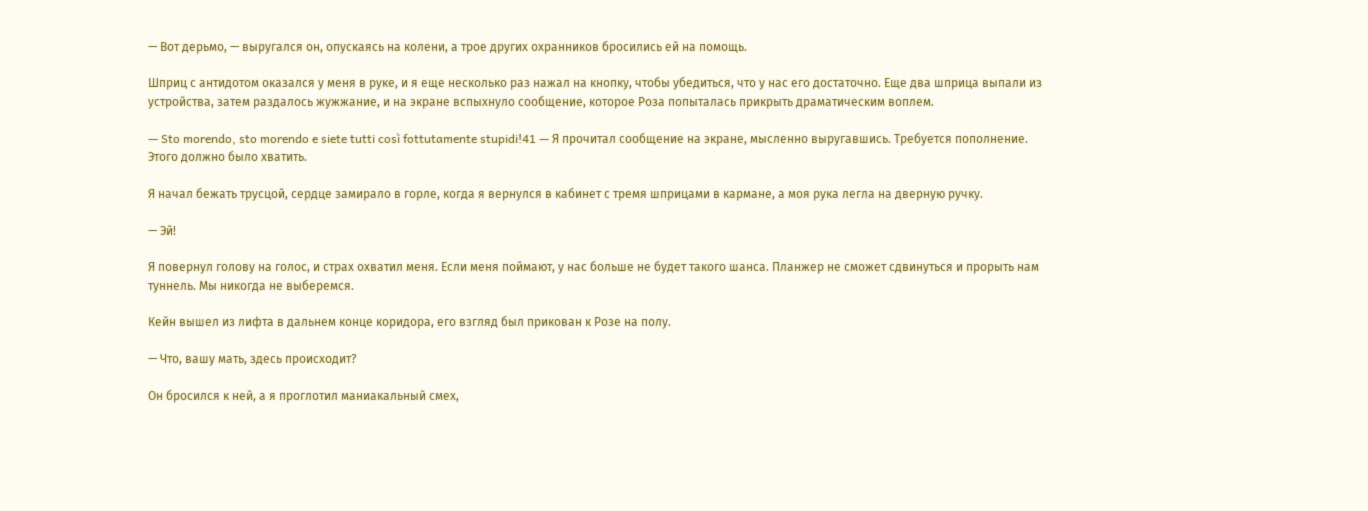— Вот дерьмо, — выругался он, опускаясь на колени, а трое других охранников бросились ей на помощь.

Шприц с антидотом оказался у меня в руке, и я еще несколько раз нажал на кнопку, чтобы убедиться, что у нас его достаточно. Еще два шприца выпали из устройства, затем раздалось жужжание, и на экране вспыхнуло сообщение, которое Роза попыталась прикрыть драматическим воплем.

— Sto morendo, sto morendo e siete tutti così fottutamente stupidi!41 — Я прочитал сообщение на экране, мысленно выругавшись. Требуется пополнение. Этого должно было хватить.

Я начал бежать трусцой, сердце замирало в горле, когда я вернулся в кабинет с тремя шприцами в кармане, а моя рука легла на дверную ручку.

— Эй!

Я повернул голову на голос, и страх охватил меня. Если меня поймают, у нас больше не будет такого шанса. Планжер не сможет сдвинуться и прорыть нам туннель. Мы никогда не выберемся.

Кейн вышел из лифта в дальнем конце коридора, его взгляд был прикован к Розе на полу.

— Что, вашу мать, здесь происходит?

Он бросился к ней, а я проглотил маниакальный смех,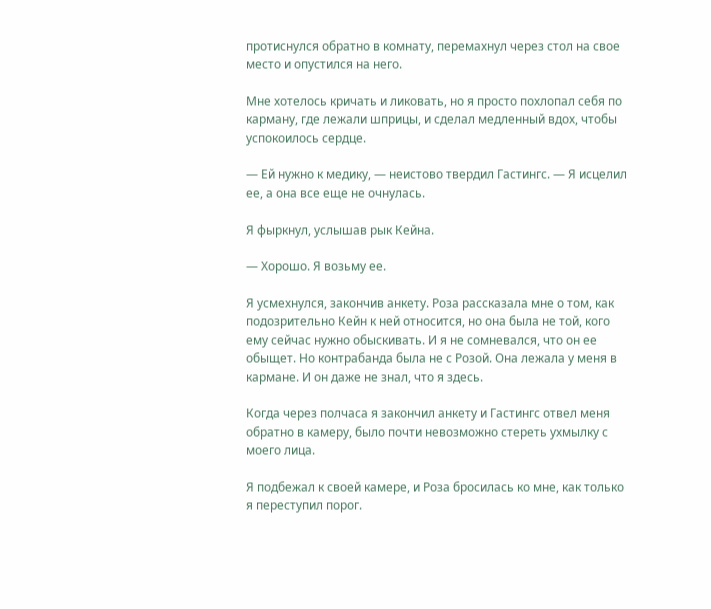протиснулся обратно в комнату, перемахнул через стол на свое место и опустился на него.

Мне хотелось кричать и ликовать, но я просто похлопал себя по карману, где лежали шприцы, и сделал медленный вдох, чтобы успокоилось сердце.

— Ей нужно к медику, — неистово твердил Гастингс. — Я исцелил ее, а она все еще не очнулась.

Я фыркнул, услышав рык Кейна.

— Хорошо. Я возьму ее.

Я усмехнулся, закончив анкету. Роза рассказала мне о том, как подозрительно Кейн к ней относится, но она была не той, кого ему сейчас нужно обыскивать. И я не сомневался, что он ее обыщет. Но контрабанда была не с Розой. Она лежала у меня в кармане. И он даже не знал, что я здесь.

Когда через полчаса я закончил анкету и Гастингс отвел меня обратно в камеру, было почти невозможно стереть ухмылку с моего лица.

Я подбежал к своей камере, и Роза бросилась ко мне, как только я переступил порог.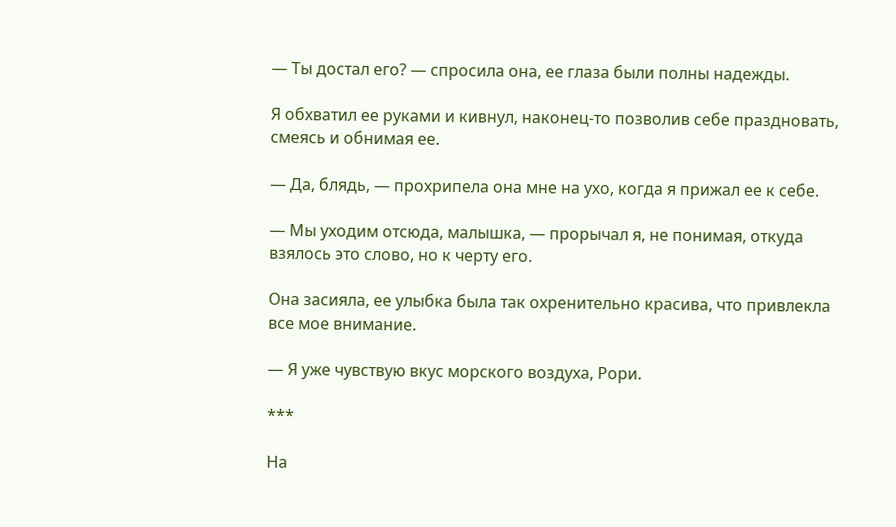— Ты достал его? — спросила она, ее глаза были полны надежды.

Я обхватил ее руками и кивнул, наконец-то позволив себе праздновать, смеясь и обнимая ее.

— Да, блядь, — прохрипела она мне на ухо, когда я прижал ее к себе.

— Мы уходим отсюда, малышка, — прорычал я, не понимая, откуда взялось это слово, но к черту его.

Она засияла, ее улыбка была так охренительно красива, что привлекла все мое внимание.

— Я уже чувствую вкус морского воздуха, Рори.

***

На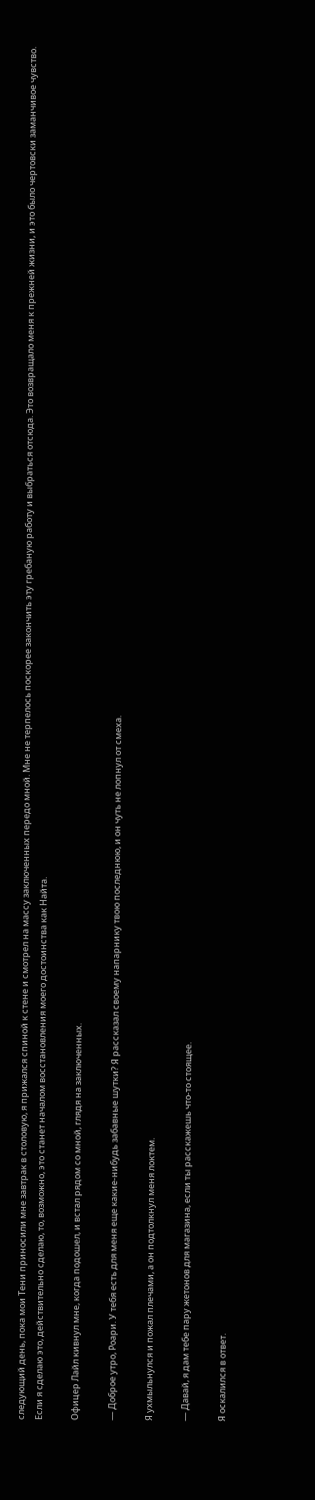следующий день, пока мои Тени приносили мне завтрак в столовую, я прижался спиной к стене и смотрел на массу заключенных передо мной. Мне не терпелось поскорее закончить эту гребаную работу и выбраться отсюда. Это возвращало меня к прежней жизни, и это было чертовски заманчивое чувство. Если я сделаю это, действительно сделаю, то, возможно, это станет началом восстановления моего достоинства как Найта.

Офицер Лайл кивнул мне, когда подошел, и встал рядом со мной, глядя на заключенных.

— Доброе утро, Роари. У тебя есть для меня еще какие-нибудь забавные шутки? Я рассказал своему напарнику твою последнюю, и он чуть не лопнул от смеха.

Я ухмыльнулся и пожал плечами, а он подтолкнул меня локтем.

— Давай, я дам тебе пару жетонов для магазина, если ты расскажешь что-то стоящее.

Я оскалился в ответ.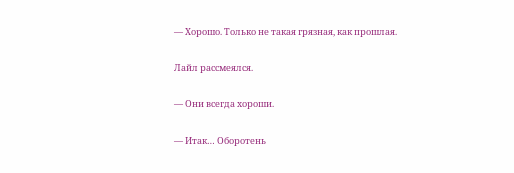— Хорошо. Только не такая грязная, как прошлая.

Лайл рассмеялся.

— Они всегда хороши.

— Итак… Оборотень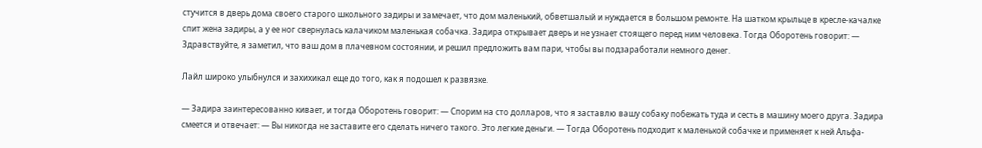стучится в дверь дома своего старого школьного задиры и замечает, что дом маленький, обветшалый и нуждается в большом ремонте. На шатком крыльце в кресле-качалке спит жена задиры, а у ее ног свернулась калачиком маленькая собачка. Задира открывает дверь и не узнает стоящего перед ним человека. Тогда Оборотень говорит: — Здравствуйте, я заметил, что ваш дом в плачевном состоянии, и решил предложить вам пари, чтобы вы подзаработали немного денег.

Лайл широко улыбнулся и захихикал еще до того, как я подошел к развязке.

— Задира заинтересованно кивает, и тогда Оборотень говорит: — Спорим на сто долларов, что я заставлю вашу собаку побежать туда и сесть в машину моего друга. Задира смеется и отвечает: — Вы никогда не заставите его сделать ничего такого. Это легкие деньги. — Тогда Оборотень подходит к маленькой собачке и применяет к ней Альфа-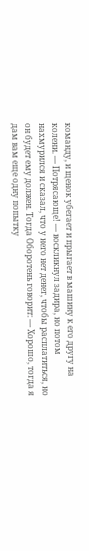команду, и щенок убегает и прыгает в машину к его другу на колени. — Потрясающе! — воскликнул задира, но потом нахмурился и сказал, что у него нет денег, чтобы расплатиться, но он будет ему должен. Тогда Оборотень говорит: — Хорошо, тогда я дам вам еще одну попытку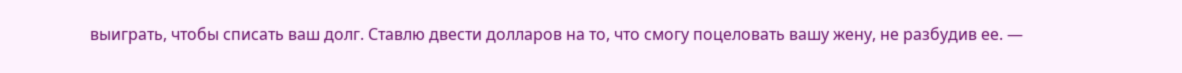выиграть, чтобы списать ваш долг. Ставлю двести долларов на то, что смогу поцеловать вашу жену, не разбудив ее. —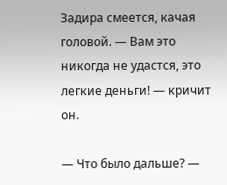Задира смеется, качая головой. — Вам это никогда не удастся, это легкие деньги! — кричит он.

— Что было дальше? —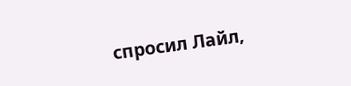спросил Лайл,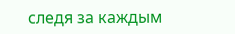следя за каждым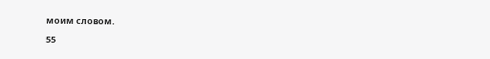моим словом.

55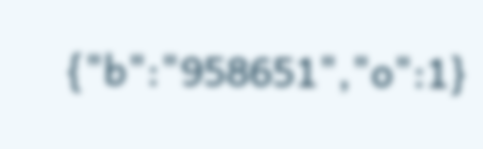{"b":"958651","o":1}